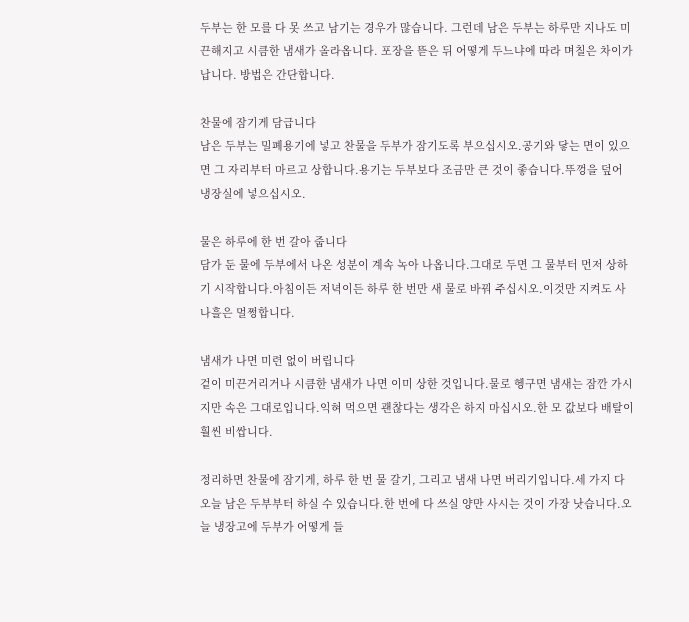두부는 한 모를 다 못 쓰고 남기는 경우가 많습니다. 그런데 남은 두부는 하루만 지나도 미끈해지고 시큼한 냄새가 올라옵니다. 포장을 뜯은 뒤 어떻게 두느냐에 따라 며칠은 차이가 납니다. 방법은 간단합니다.

찬물에 잠기게 담급니다
남은 두부는 밀폐용기에 넣고 찬물을 두부가 잠기도록 부으십시오.공기와 닿는 면이 있으면 그 자리부터 마르고 상합니다.용기는 두부보다 조금만 큰 것이 좋습니다.뚜껑을 덮어 냉장실에 넣으십시오.

물은 하루에 한 번 갈아 줍니다
담가 둔 물에 두부에서 나온 성분이 계속 녹아 나옵니다.그대로 두면 그 물부터 먼저 상하기 시작합니다.아침이든 저녁이든 하루 한 번만 새 물로 바꿔 주십시오.이것만 지켜도 사나흘은 멀쩡합니다.

냄새가 나면 미련 없이 버립니다
겉이 미끈거리거나 시큼한 냄새가 나면 이미 상한 것입니다.물로 헹구면 냄새는 잠깐 가시지만 속은 그대로입니다.익혀 먹으면 괜찮다는 생각은 하지 마십시오.한 모 값보다 배탈이 훨씬 비쌉니다.

정리하면 찬물에 잠기게, 하루 한 번 물 갈기, 그리고 냄새 나면 버리기입니다.세 가지 다 오늘 남은 두부부터 하실 수 있습니다.한 번에 다 쓰실 양만 사시는 것이 가장 낫습니다.오늘 냉장고에 두부가 어떻게 들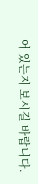어 있는지 보시길 바랍니다.